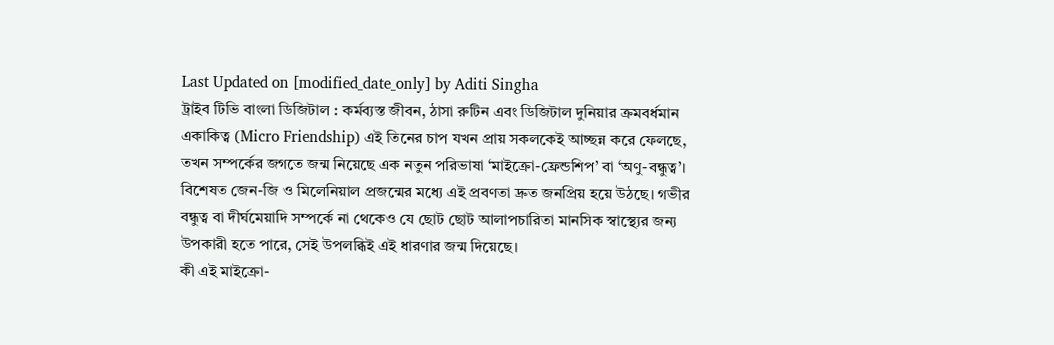Last Updated on [modified_date_only] by Aditi Singha
ট্রাইব টিভি বাংলা ডিজিটাল : কর্মব্যস্ত জীবন, ঠাসা রুটিন এবং ডিজিটাল দুনিয়ার ক্রমবর্ধমান একাকিত্ব (Micro Friendship) এই তিনের চাপ যখন প্রায় সকলকেই আচ্ছন্ন করে ফেলছে, তখন সম্পর্কের জগতে জন্ম নিয়েছে এক নতুন পরিভাষা ‘মাইক্রো-ফ্রেন্ডশিপ’ বা ‘অণু-বন্ধুত্ব’। বিশেষত জেন-জি ও মিলেনিয়াল প্রজন্মের মধ্যে এই প্রবণতা দ্রুত জনপ্রিয় হয়ে উঠছে। গভীর বন্ধুত্ব বা দীর্ঘমেয়াদি সম্পর্কে না থেকেও যে ছোট ছোট আলাপচারিতা মানসিক স্বাস্থ্যের জন্য উপকারী হতে পারে, সেই উপলব্ধিই এই ধারণার জন্ম দিয়েছে।
কী এই মাইক্রো-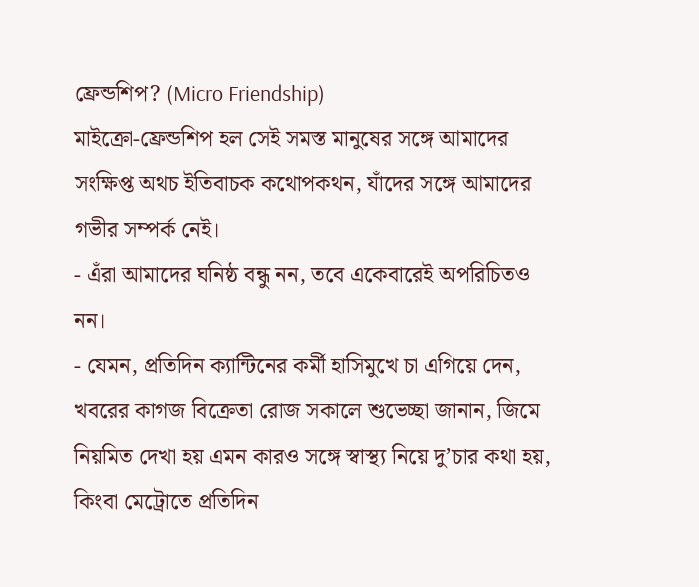ফ্রেন্ডশিপ? (Micro Friendship)
মাইক্রো-ফ্রেন্ডশিপ হল সেই সমস্ত মানুষের সঙ্গে আমাদের সংক্ষিপ্ত অথচ ইতিবাচক কথোপকথন, যাঁদের সঙ্গে আমাদের গভীর সম্পর্ক নেই।
- এঁরা আমাদের ঘনিষ্ঠ বন্ধু নন, তবে একেবারেই অপরিচিতও নন।
- যেমন, প্রতিদিন ক্যান্টিনের কর্মী হাসিমুখে চা এগিয়ে দেন, খবরের কাগজ বিক্রেতা রোজ সকালে শুভেচ্ছা জানান, জিমে নিয়মিত দেখা হয় এমন কারও সঙ্গে স্বাস্থ্য নিয়ে দু’চার কথা হয়, কিংবা মেট্রোতে প্রতিদিন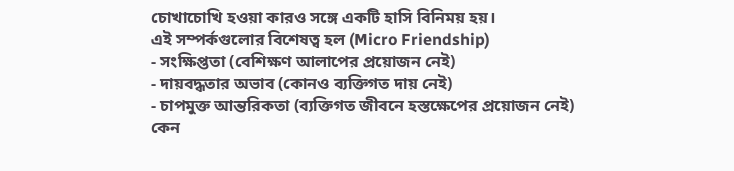চোখাচোখি হওয়া কারও সঙ্গে একটি হাসি বিনিময় হয়।
এই সম্পর্কগুলোর বিশেষত্ব হল (Micro Friendship)
- সংক্ষিপ্ততা (বেশিক্ষণ আলাপের প্রয়োজন নেই)
- দায়বদ্ধতার অভাব (কোনও ব্যক্তিগত দায় নেই)
- চাপমুক্ত আন্তরিকতা (ব্যক্তিগত জীবনে হস্তক্ষেপের প্রয়োজন নেই)
কেন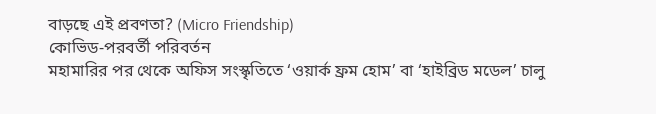বাড়ছে এই প্রবণতা? (Micro Friendship)
কোভিড-পরবর্তী পরিবর্তন
মহামারির পর থেকে অফিস সংস্কৃতিতে ‘ওয়ার্ক ফ্রম হোম’ বা ‘হাইব্রিড মডেল’ চালু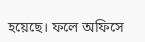হয়েছে। ফলে অফিসে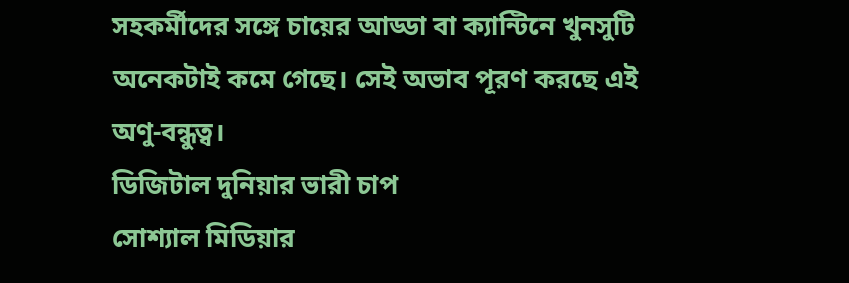সহকর্মীদের সঙ্গে চায়ের আড্ডা বা ক্যান্টিনে খুনসুটি অনেকটাই কমে গেছে। সেই অভাব পূরণ করছে এই অণু-বন্ধুত্ব।
ডিজিটাল দুনিয়ার ভারী চাপ
সোশ্যাল মিডিয়ার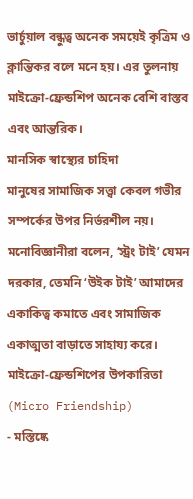ভার্চুয়াল বন্ধুত্ব অনেক সময়েই কৃত্রিম ও ক্লান্তিকর বলে মনে হয়। এর তুলনায় মাইক্রো-ফ্রেন্ডশিপ অনেক বেশি বাস্তব এবং আন্তরিক।
মানসিক স্বাস্থ্যের চাহিদা
মানুষের সামাজিক সত্ত্বা কেবল গভীর সম্পর্কের উপর নির্ভরশীল নয়। মনোবিজ্ঞানীরা বলেন, ‘স্ট্রং টাই’ যেমন দরকার, তেমনি ‘উইক টাই’ আমাদের একাকিত্ব কমাতে এবং সামাজিক একাত্মতা বাড়াতে সাহায্য করে।
মাইক্রো-ফ্রেন্ডশিপের উপকারিতা (Micro Friendship)
- মস্তিষ্কে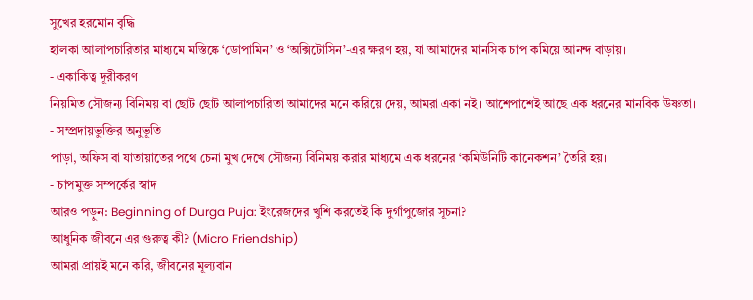সুখের হরমোন বৃদ্ধি
হালকা আলাপচারিতার মাধ্যমে মস্তিষ্কে ‘ডোপামিন’ ও ‘অক্সিটোসিন’-এর ক্ষরণ হয়, যা আমাদের মানসিক চাপ কমিয়ে আনন্দ বাড়ায়।
- একাকিত্ব দূরীকরণ
নিয়মিত সৌজন্য বিনিময় বা ছোট ছোট আলাপচারিতা আমাদের মনে করিয়ে দেয়, আমরা একা নই। আশেপাশেই আছে এক ধরনের মানবিক উষ্ণতা।
- সম্প্রদায়ভুক্তির অনুভূতি
পাড়া, অফিস বা যাতায়াতের পথে চেনা মুখ দেখে সৌজন্য বিনিময় করার মাধ্যমে এক ধরনের ‘কমিউনিটি কানেকশন’ তৈরি হয়।
- চাপমুক্ত সম্পর্কের স্বাদ
আরও পড়ুন: Beginning of Durga Puja: ইংরেজদের খুশি করতেই কি দুর্গাপুজোর সূচনা?
আধুনিক জীবনে এর গুরুত্ব কী? (Micro Friendship)
আমরা প্রায়ই মনে করি, জীবনের মূল্যবান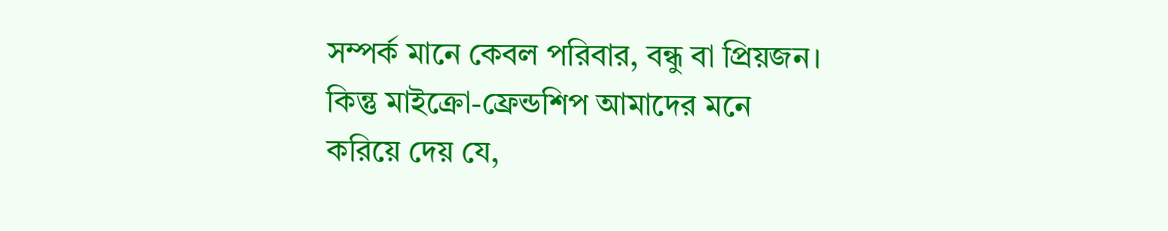সম্পর্ক মানে কেবল পরিবার, বন্ধু বা প্রিয়জন। কিন্তু মাইক্রো-ফ্রেন্ডশিপ আমাদের মনে করিয়ে দেয় যে,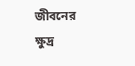জীবনের ক্ষুদ্র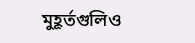মুহূর্তগুলিও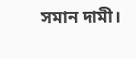সমান দামী।